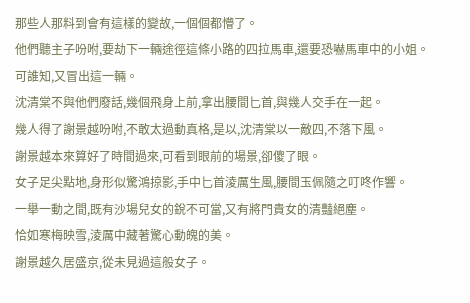那些人那料到會有這樣的變故,一個個都懵了。
他們聽主子吩咐,要劫下一輛途徑這條小路的四拉馬車,還要恐嚇馬車中的小姐。
可誰知,又冒出這一輛。
沈清棠不與他們廢話,幾個飛身上前,拿出腰間匕首,與幾人交手在一起。
幾人得了謝景越吩咐,不敢太過動真格,是以,沈清棠以一敵四,不落下風。
謝景越本來算好了時間過來,可看到眼前的場景,卻傻了眼。
女子足尖點地,身形似驚鴻掠影,手中匕首淩厲生風,腰間玉佩隨之叮咚作響。
一舉一動之間,既有沙場兒女的銳不可當,又有將門貴女的清豔絕塵。
恰如寒梅映雪,淩厲中藏著驚心動魄的美。
謝景越久居盛京,從未見過這般女子。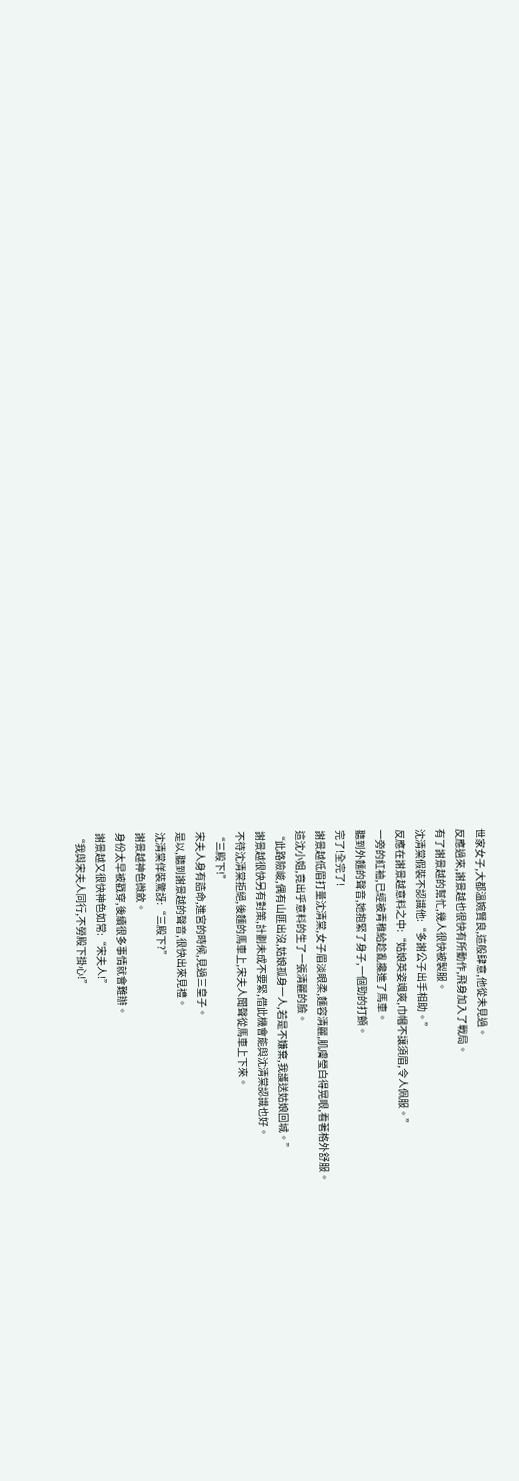世家女子,大都溫婉賢良,這般肆意,他從未見過。
反應過來,謝景越也很快有所動作,飛身加入了戰局。
有了謝景越的幫忙,幾人很快被製服。
沈清棠假裝不認識他:“多謝公子出手相助。”
反應在謝景越意料之中:“姑娘英姿颯爽,巾幗不讓須眉,令人佩服。”
一旁的紅袖,已經被青稚給趁亂攙進了馬車。
聽到外麵的聲音,她抱緊了身子,一個勁的打顫。
完了!全完了!
謝景越低眉打量沈清棠,女子眉淡眼柔,麵容清麗,肌膚瑩白得晃眼,看著格外舒服。
這沈小姐,竟出乎意料的生了一張清麗的臉。
“此路險峻,偶有山匪出沒,姑娘孤身一人,若是不嫌棄,我護送姑娘回城。”
謝景越很快另有對策,計劃未成不要緊,借此機會能與沈清棠認識也好。
不待沈清棠拒絕,後麵的馬車上,宋夫人聞聲從馬車上下來。
“三殿下!”
宋夫人身有誥命,進宮的時候,見過三皇子。
是以,聽到謝景越的聲音,很快出來見禮。
沈清棠佯裝驚訝:“三殿下?”
謝景越神色微斂。
身份太早被戳穿,後續很多事情就會難辦。
謝景越又很快神色如常:“宋夫人!”
“我與宋夫人同行,不勞殿下掛心!”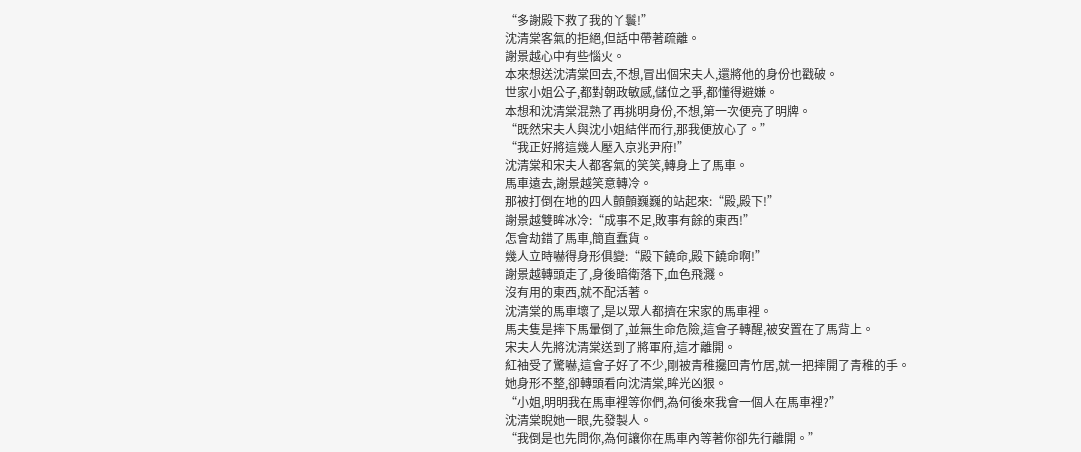“多謝殿下救了我的丫鬟!”
沈清棠客氣的拒絕,但話中帶著疏離。
謝景越心中有些惱火。
本來想送沈清棠回去,不想,冒出個宋夫人,還將他的身份也戳破。
世家小姐公子,都對朝政敏感,儲位之爭,都懂得避嫌。
本想和沈清棠混熟了再挑明身份,不想,第一次便亮了明牌。
“既然宋夫人與沈小姐結伴而行,那我便放心了。”
“我正好將這幾人壓入京兆尹府!”
沈清棠和宋夫人都客氣的笑笑,轉身上了馬車。
馬車遠去,謝景越笑意轉冷。
那被打倒在地的四人顫顫巍巍的站起來:“殿,殿下!”
謝景越雙眸冰冷:“成事不足,敗事有餘的東西!”
怎會劫錯了馬車,簡直蠢貨。
幾人立時嚇得身形俱變:“殿下饒命,殿下饒命啊!”
謝景越轉頭走了,身後暗衛落下,血色飛濺。
沒有用的東西,就不配活著。
沈清棠的馬車壞了,是以眾人都擠在宋家的馬車裡。
馬夫隻是摔下馬暈倒了,並無生命危險,這會子轉醒,被安置在了馬背上。
宋夫人先將沈清棠送到了將軍府,這才離開。
紅袖受了驚嚇,這會子好了不少,剛被青稚攙回青竹居,就一把摔開了青稚的手。
她身形不整,卻轉頭看向沈清棠,眸光凶狠。
“小姐,明明我在馬車裡等你們,為何後來我會一個人在馬車裡?”
沈清棠睨她一眼,先發製人。
“我倒是也先問你,為何讓你在馬車內等著你卻先行離開。”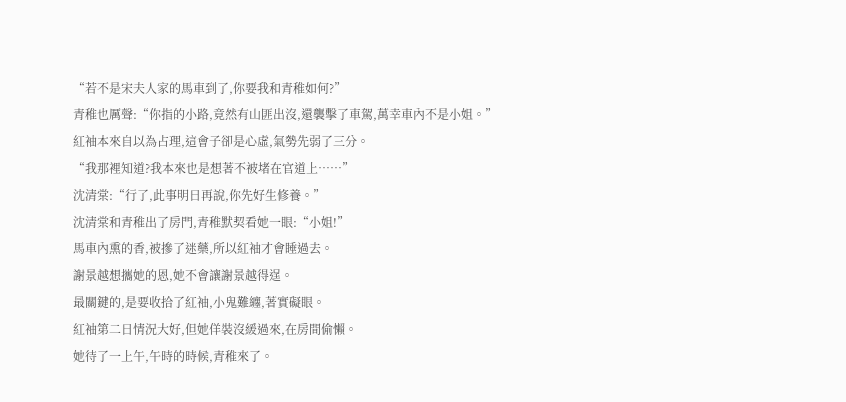“若不是宋夫人家的馬車到了,你要我和青稚如何?”
青稚也厲聲:“你指的小路,竟然有山匪出沒,還襲擊了車駕,萬幸車內不是小姐。”
紅袖本來自以為占理,這會子卻是心虛,氣勢先弱了三分。
“我那裡知道?我本來也是想著不被堵在官道上……”
沈清棠:“行了,此事明日再說,你先好生修養。”
沈清棠和青稚出了房門,青稚默契看她一眼:“小姐!”
馬車內熏的香,被摻了迷藥,所以紅袖才會睡過去。
謝景越想攜她的恩,她不會讓謝景越得逞。
最關鍵的,是要收拾了紅袖,小鬼難纏,著實礙眼。
紅袖第二日情況大好,但她佯裝沒緩過來,在房間偷懶。
她待了一上午,午時的時候,青稚來了。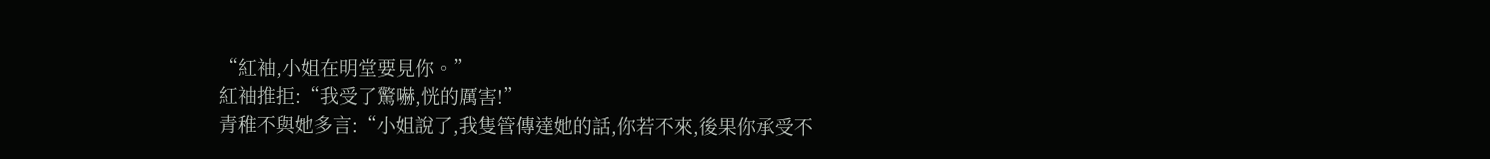“紅袖,小姐在明堂要見你。”
紅袖推拒:“我受了驚嚇,恍的厲害!”
青稚不與她多言:“小姐說了,我隻管傳達她的話,你若不來,後果你承受不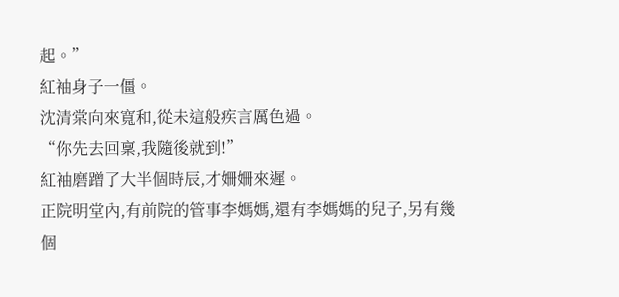起。”
紅袖身子一僵。
沈清棠向來寬和,從未這般疾言厲色過。
“你先去回稟,我隨後就到!”
紅袖磨蹭了大半個時辰,才姍姍來遲。
正院明堂內,有前院的管事李媽媽,還有李媽媽的兒子,另有幾個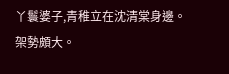丫鬟婆子,青稚立在沈清棠身邊。
架勢頗大。